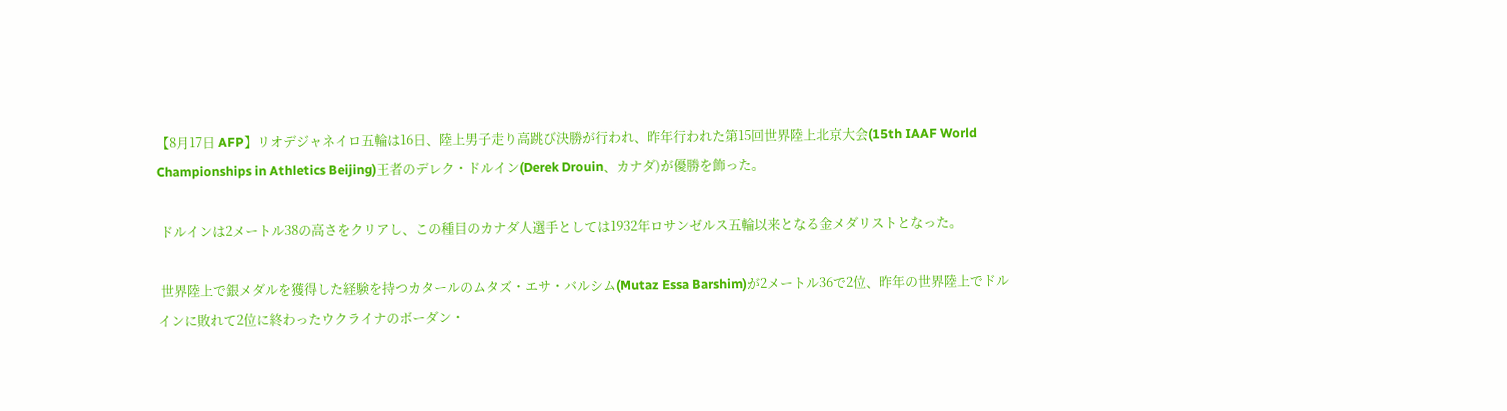【8月17日 AFP】リオデジャネイロ五輪は16日、陸上男子走り高跳び決勝が行われ、昨年行われた第15回世界陸上北京大会(15th IAAF World Championships in Athletics Beijing)王者のデレク・ドルイン(Derek Drouin、カナダ)が優勝を飾った。

 ドルインは2メートル38の高さをクリアし、この種目のカナダ人選手としては1932年ロサンゼルス五輪以来となる金メダリストとなった。

 世界陸上で銀メダルを獲得した経験を持つカタールのムタズ・エサ・バルシム(Mutaz Essa Barshim)が2メートル36で2位、昨年の世界陸上でドルインに敗れて2位に終わったウクライナのボーダン・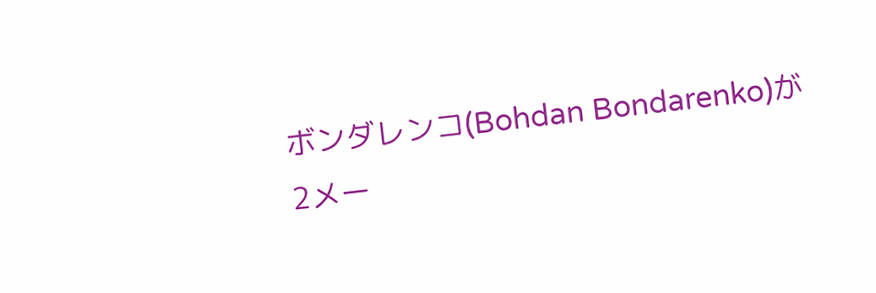ボンダレンコ(Bohdan Bondarenko)が2メー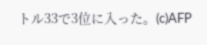トル33で3位に入った。(c)AFP